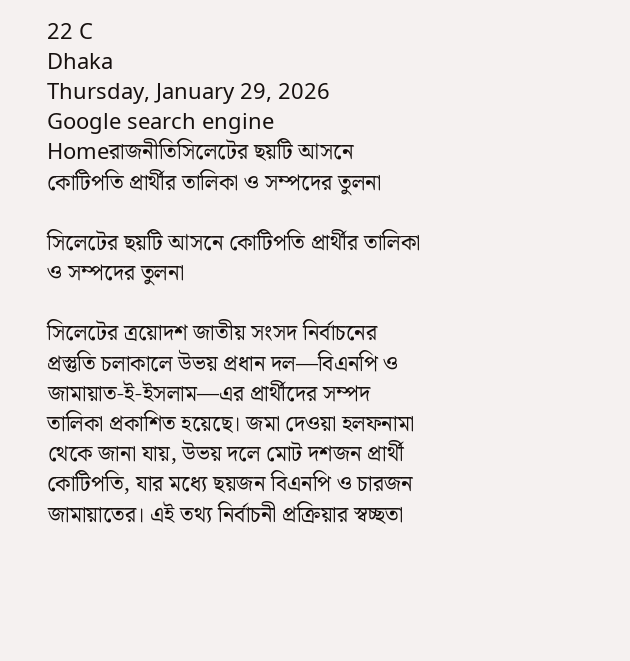22 C
Dhaka
Thursday, January 29, 2026
Google search engine
Homeরাজনীতিসিলেটের ছয়টি আসনে কোটিপতি প্রার্থীর তালিকা ও সম্পদের তুলনা

সিলেটের ছয়টি আসনে কোটিপতি প্রার্থীর তালিকা ও সম্পদের তুলনা

সিলেটের ত্রয়োদশ জাতীয় সংসদ নির্বাচনের প্রস্তুতি চলাকালে উভয় প্রধান দল—বিএনপি ও জামায়াত‑ই‑ইসলাম—এর প্রার্থীদের সম্পদ তালিকা প্রকাশিত হয়েছে। জমা দেওয়া হলফনামা থেকে জানা যায়, উভয় দলে মোট দশজন প্রার্থী কোটিপতি, যার মধ্যে ছয়জন বিএনপি ও চারজন জামায়াতের। এই তথ্য নির্বাচনী প্রক্রিয়ার স্বচ্ছতা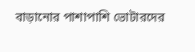বাড়ানোর পাশাপাশি ভোটারদের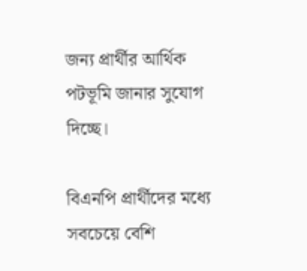জন্য প্রার্থীর আর্থিক পটভূমি জানার সুযোগ দিচ্ছে।

বিএনপি প্রার্থীদের মধ্যে সবচেয়ে বেশি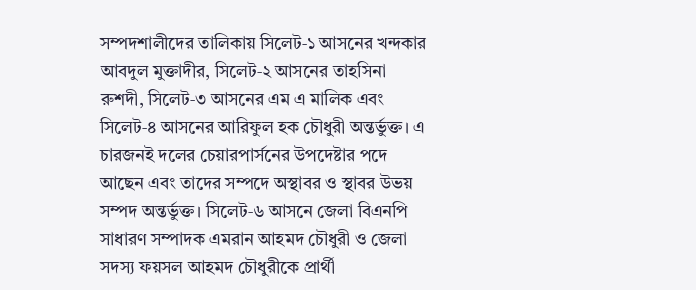সম্পদশালীদের তালিকায় সিলেট‑১ আসনের খন্দকার আবদুল মুক্তাদীর, সিলেট‑২ আসনের তাহসিনা রুশদী, সিলেট‑৩ আসনের এম এ মালিক এবং সিলেট‑৪ আসনের আরিফুল হক চৌধুরী অন্তর্ভুক্ত। এ চারজনই দলের চেয়ারপার্সনের উপদেষ্টার পদে আছেন এবং তাদের সম্পদে অস্থাবর ও স্থাবর উভয় সম্পদ অন্তর্ভুক্ত। সিলেট‑৬ আসনে জেলা বিএনপি সাধারণ সম্পাদক এমরান আহমদ চৌধুরী ও জেলা সদস্য ফয়সল আহমদ চৌধুরীকে প্রার্থী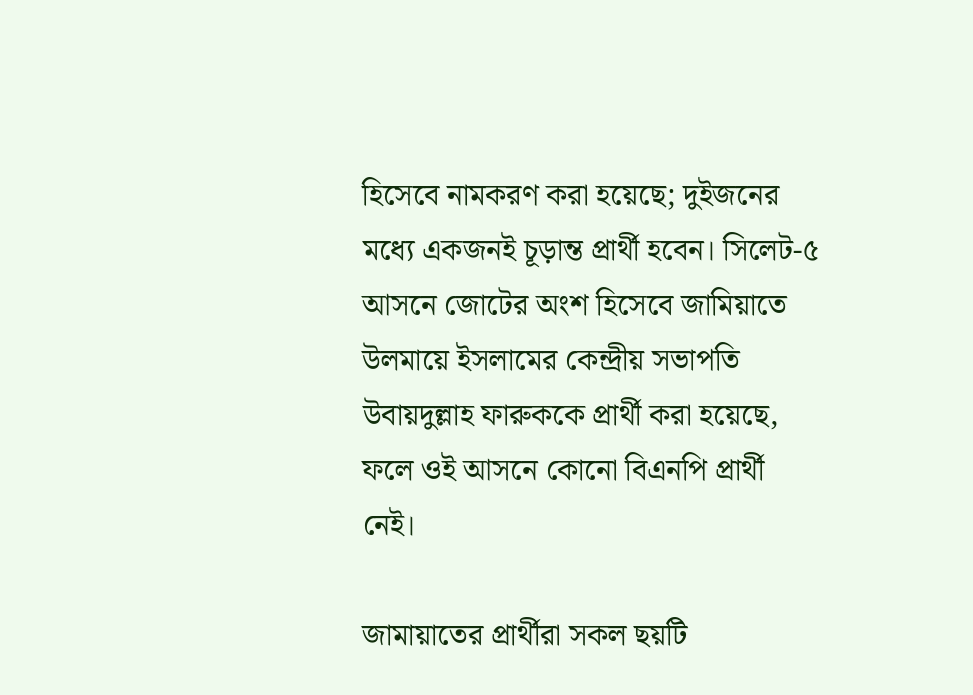হিসেবে নামকরণ করা হয়েছে; দুইজনের মধ্যে একজনই চূড়ান্ত প্রার্থী হবেন। সিলেট‑৫ আসনে জোটের অংশ হিসেবে জামিয়াতে উলমায়ে ইসলামের কেন্দ্রীয় সভাপতি উবায়দুল্লাহ ফারুককে প্রার্থী করা হয়েছে, ফলে ওই আসনে কোনো বিএনপি প্রার্থী নেই।

জামায়াতের প্রার্থীরা সকল ছয়টি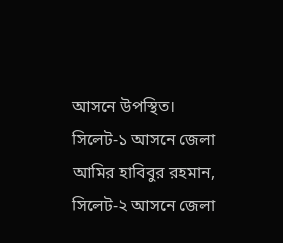আসনে উপস্থিত। সিলেট‑১ আসনে জেলা আমির হাবিবুর রহমান, সিলেট‑২ আসনে জেলা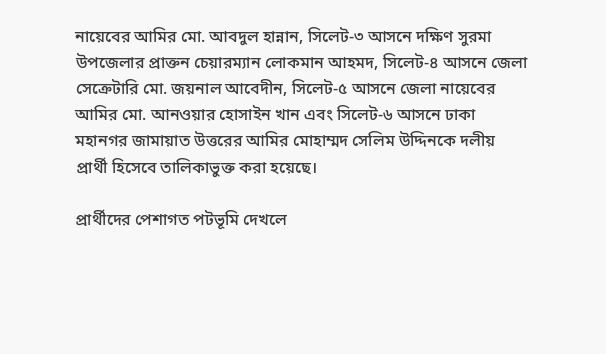নায়েবের আমির মো. আবদুল হান্নান, সিলেট‑৩ আসনে দক্ষিণ সুরমা উপজেলার প্রাক্তন চেয়ারম্যান লোকমান আহমদ, সিলেট‑৪ আসনে জেলা সেক্রেটারি মো. জয়নাল আবেদীন, সিলেট‑৫ আসনে জেলা নায়েবের আমির মো. আনওয়ার হোসাইন খান এবং সিলেট‑৬ আসনে ঢাকা মহানগর জামায়াত উত্তরের আমির মোহাম্মদ সেলিম উদ্দিনকে দলীয় প্রার্থী হিসেবে তালিকাভুক্ত করা হয়েছে।

প্রার্থীদের পেশাগত পটভূমি দেখলে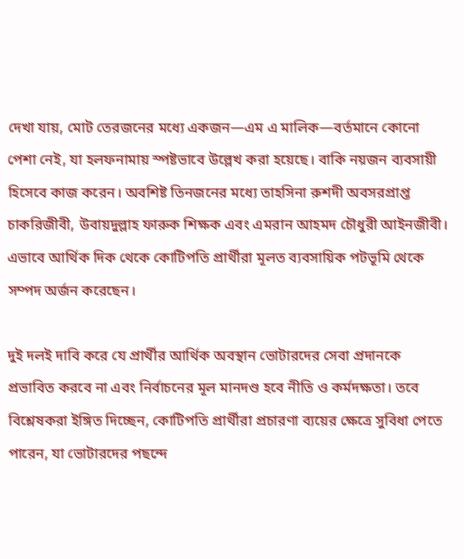দেখা যায়, মোট তেরজনের মধ্যে একজন—এম এ মালিক—বর্তমানে কোনো পেশা নেই, যা হলফনামায় স্পষ্টভাবে উল্লেখ করা হয়েছে। বাকি নয়জন ব্যবসায়ী হিসেবে কাজ করেন। অবশিষ্ট তিনজনের মধ্যে তাহসিনা রুশদী অবসরপ্রাপ্ত চাকরিজীবী, উবায়দুল্লাহ ফারুক শিক্ষক এবং এমরান আহমদ চৌধুরী আইনজীবী। এভাবে আর্থিক দিক থেকে কোটিপতি প্রার্থীরা মূলত ব্যবসায়িক পটভূমি থেকে সম্পদ অর্জন করেছেন।

দুই দলই দাবি করে যে প্রার্থীর আর্থিক অবস্থান ভোটারদের সেবা প্রদানকে প্রভাবিত করবে না এবং নির্বাচনের মূল মানদণ্ড হবে নীতি ও কর্মদক্ষতা। তবে বিশ্লেষকরা ইঙ্গিত দিচ্ছেন, কোটিপতি প্রার্থীরা প্রচারণা ব্যয়ের ক্ষেত্রে সুবিধা পেতে পারেন, যা ভোটারদের পছন্দে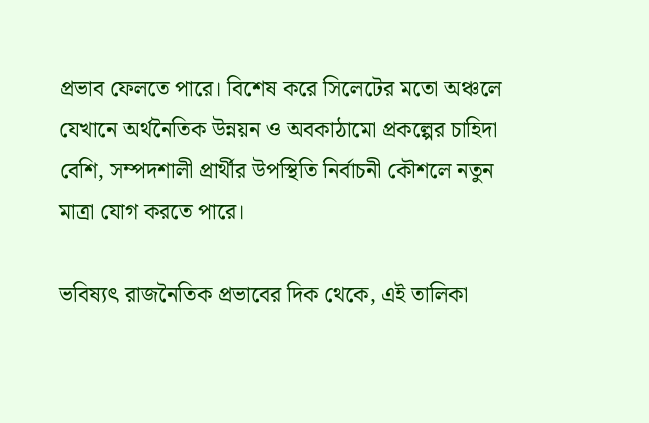প্রভাব ফেলতে পারে। বিশেষ করে সিলেটের মতো অঞ্চলে যেখানে অর্থনৈতিক উন্নয়ন ও অবকাঠামো প্রকল্পের চাহিদা বেশি, সম্পদশালী প্রার্থীর উপস্থিতি নির্বাচনী কৌশলে নতুন মাত্রা যোগ করতে পারে।

ভবিষ্যৎ রাজনৈতিক প্রভাবের দিক থেকে, এই তালিকা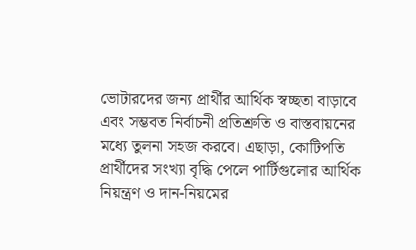ভোটারদের জন্য প্রার্থীর আর্থিক স্বচ্ছতা বাড়াবে এবং সম্ভবত নির্বাচনী প্রতিশ্রুতি ও বাস্তবায়নের মধ্যে তুলনা সহজ করবে। এছাড়া, কোটিপতি প্রার্থীদের সংখ্যা বৃদ্ধি পেলে পার্টিগুলোর আর্থিক নিয়ন্ত্রণ ও দান-নিয়মের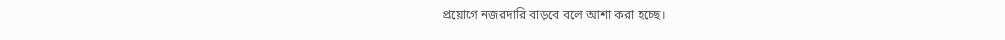প্রয়োগে নজরদারি বাড়বে বলে আশা করা হচ্ছে।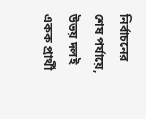নির্বাচনের শেষ পর্যায়ে, উভয় দলই একক প্রার্থী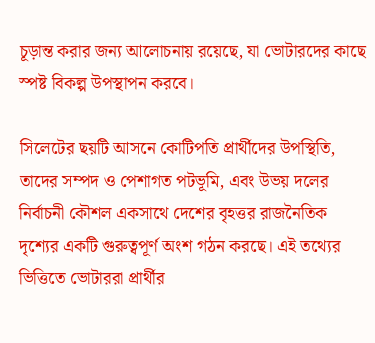চূড়ান্ত করার জন্য আলোচনায় রয়েছে, যা ভোটারদের কাছে স্পষ্ট বিকল্প উপস্থাপন করবে।

সিলেটের ছয়টি আসনে কোটিপতি প্রার্থীদের উপস্থিতি, তাদের সম্পদ ও পেশাগত পটভূমি, এবং উভয় দলের নির্বাচনী কৌশল একসাথে দেশের বৃহত্তর রাজনৈতিক দৃশ্যের একটি গুরুত্বপূর্ণ অংশ গঠন করছে। এই তথ্যের ভিত্তিতে ভোটাররা প্রার্থীর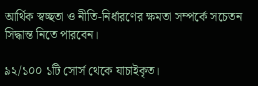আর্থিক স্বচ্ছতা ও নীতি-নির্ধারণের ক্ষমতা সম্পর্কে সচেতন সিদ্ধান্ত নিতে পারবেন।

৯২/১০০ ১টি সোর্স থেকে যাচাইকৃত।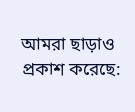আমরা ছাড়াও প্রকাশ করেছে: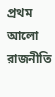প্রথম আলো
রাজনীতি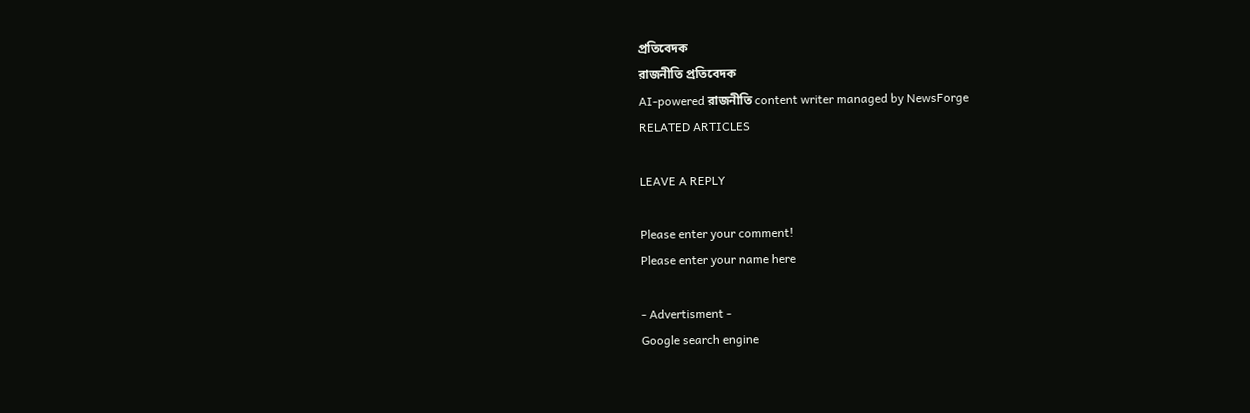প্রতিবেদক
রাজনীতি প্রতিবেদক
AI-powered রাজনীতি content writer managed by NewsForge
RELATED ARTICLES

LEAVE A REPLY

Please enter your comment!
Please enter your name here

- Advertisment -
Google search engine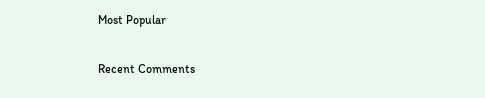Most Popular

Recent Comments